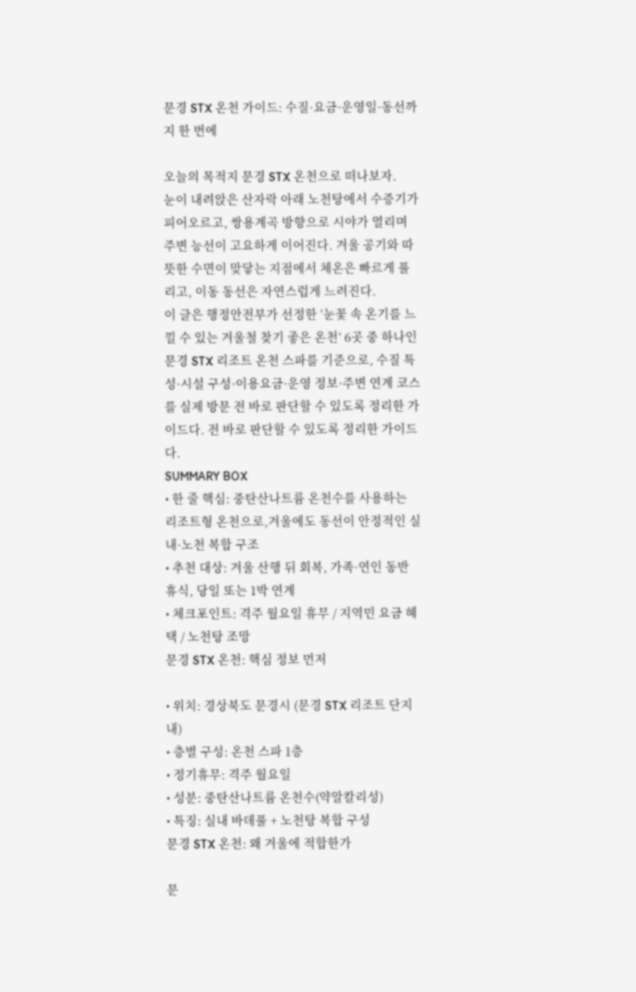문경 STX 온천 가이드: 수질·요금·운영일·동선까지 한 번에

오늘의 목적지 문경 STX 온천으로 떠나보자.
눈이 내려앉은 산자락 아래 노천탕에서 수증기가 피어오르고, 쌍용계곡 방향으로 시야가 열리며 주변 능선이 고요하게 이어진다. 겨울 공기와 따뜻한 수면이 맞닿는 지점에서 체온은 빠르게 풀리고, 이동 동선은 자연스럽게 느려진다.
이 글은 행정안전부가 선정한 ‘눈꽃 속 온기를 느낄 수 있는 겨울철 찾기 좋은 온천’ 6곳 중 하나인 문경 STX 리조트 온천 스파를 기준으로, 수질 특성·시설 구성·이용요금·운영 정보·주변 연계 코스를 실제 방문 전 바로 판단할 수 있도록 정리한 가이드다. 전 바로 판단할 수 있도록 정리한 가이드다.
SUMMARY BOX
• 한 줄 핵심: 중탄산나트륨 온천수를 사용하는 리조트형 온천으로,겨울에도 동선이 안정적인 실내·노천 복합 구조
• 추천 대상: 겨울 산행 뒤 회복, 가족·연인 동반 휴식, 당일 또는 1박 연계
• 체크포인트: 격주 월요일 휴무 / 지역민 요금 혜택 / 노천탕 조망
문경 STX 온천: 핵심 정보 먼저

• 위치: 경상북도 문경시 (문경 STX 리조트 단지 내)
• 층별 구성: 온천 스파 1층
• 정기휴무: 격주 월요일
• 성분: 중탄산나트륨 온천수(약알칼리성)
• 특징: 실내 바데풀 + 노천탕 복합 구성
문경 STX 온천: 왜 겨울에 적합한가

문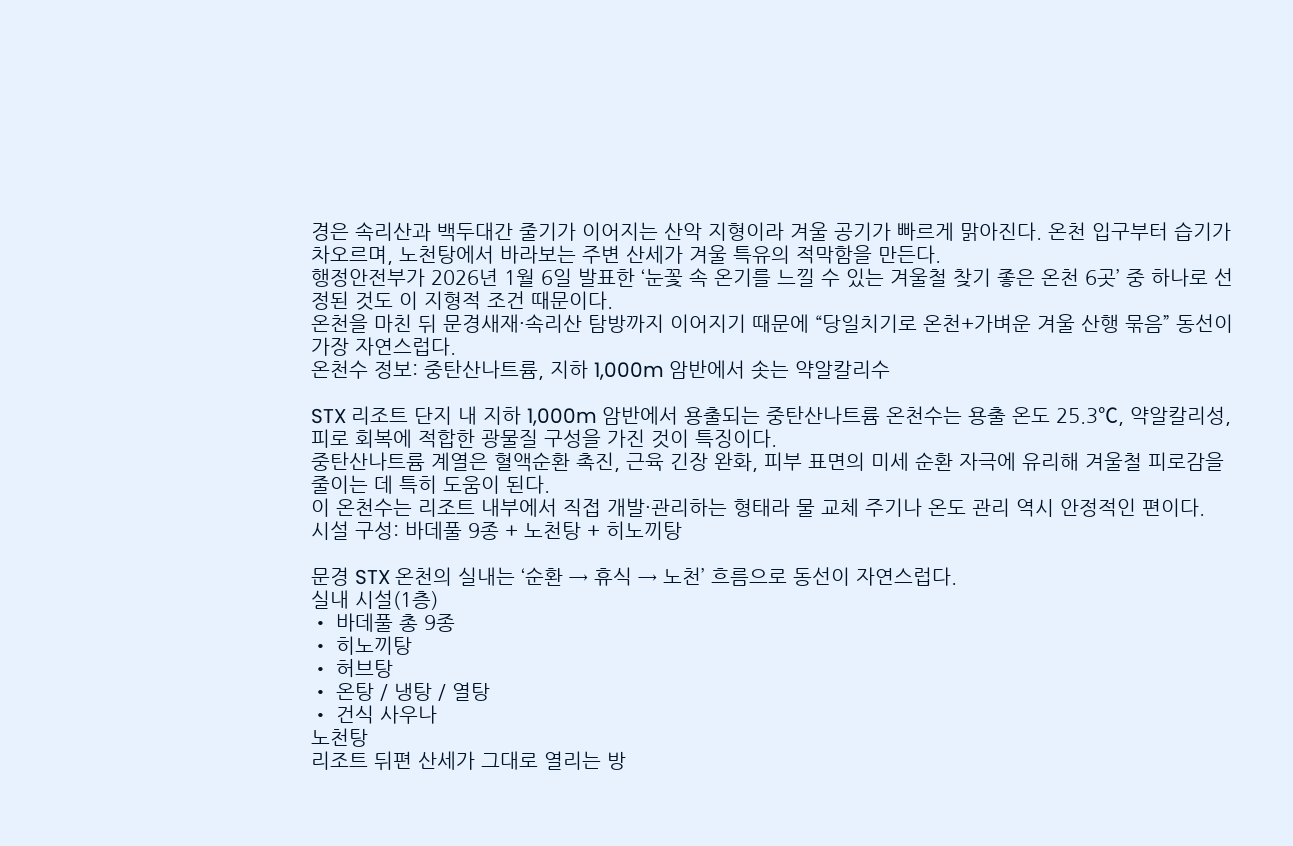경은 속리산과 백두대간 줄기가 이어지는 산악 지형이라 겨울 공기가 빠르게 맑아진다. 온천 입구부터 습기가 차오르며, 노천탕에서 바라보는 주변 산세가 겨울 특유의 적막함을 만든다.
행정안전부가 2026년 1월 6일 발표한 ‘눈꽃 속 온기를 느낄 수 있는 겨울철 찾기 좋은 온천 6곳’ 중 하나로 선정된 것도 이 지형적 조건 때문이다.
온천을 마친 뒤 문경새재·속리산 탐방까지 이어지기 때문에 “당일치기로 온천+가벼운 겨울 산행 묶음” 동선이 가장 자연스럽다.
온천수 정보: 중탄산나트륨, 지하 1,000m 암반에서 솟는 약알칼리수

STX 리조트 단지 내 지하 1,000m 암반에서 용출되는 중탄산나트륨 온천수는 용출 온도 25.3℃, 약알칼리성, 피로 회복에 적합한 광물질 구성을 가진 것이 특징이다.
중탄산나트륨 계열은 혈액순환 촉진, 근육 긴장 완화, 피부 표면의 미세 순환 자극에 유리해 겨울철 피로감을 줄이는 데 특히 도움이 된다.
이 온천수는 리조트 내부에서 직접 개발·관리하는 형태라 물 교체 주기나 온도 관리 역시 안정적인 편이다.
시설 구성: 바데풀 9종 + 노천탕 + 히노끼탕

문경 STX 온천의 실내는 ‘순환 → 휴식 → 노천’ 흐름으로 동선이 자연스럽다.
실내 시설(1층)
• 바데풀 총 9종
• 히노끼탕
• 허브탕
• 온탕 / 냉탕 / 열탕
• 건식 사우나
노천탕
리조트 뒤편 산세가 그대로 열리는 방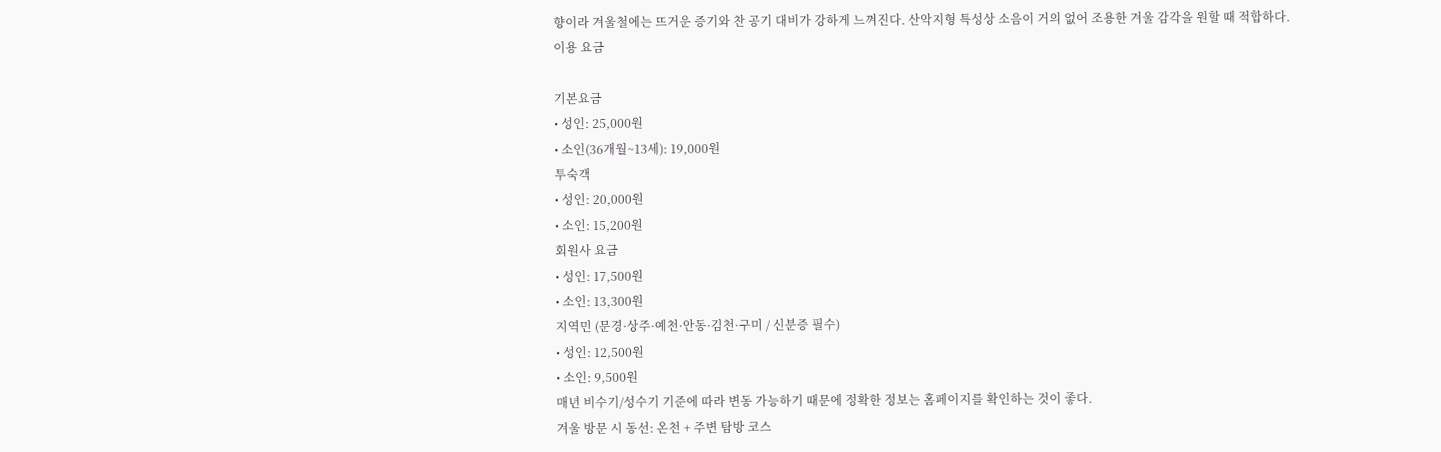향이라 겨울철에는 뜨거운 증기와 찬 공기 대비가 강하게 느껴진다. 산악지형 특성상 소음이 거의 없어 조용한 겨울 감각을 원할 때 적합하다.
이용 요금

기본요금
• 성인: 25,000원
• 소인(36개월~13세): 19,000원
투숙객
• 성인: 20,000원
• 소인: 15,200원
회원사 요금
• 성인: 17,500원
• 소인: 13,300원
지역민 (문경·상주·예천·안동·김천·구미 / 신분증 필수)
• 성인: 12,500원
• 소인: 9,500원
매년 비수기/성수기 기준에 따라 변동 가능하기 때문에 정확한 정보는 홈페이지를 확인하는 것이 좋다.
겨울 방문 시 동선: 온천 + 주변 탐방 코스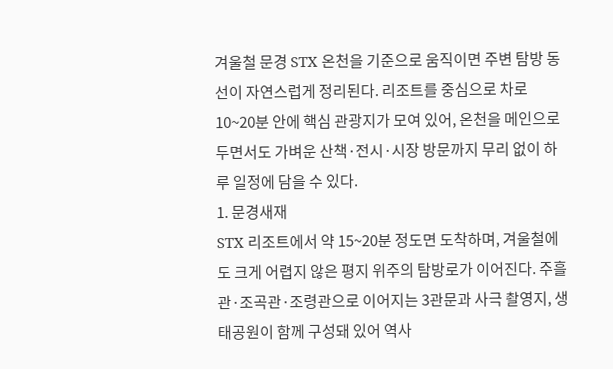겨울철 문경 STX 온천을 기준으로 움직이면 주변 탐방 동선이 자연스럽게 정리된다. 리조트를 중심으로 차로 10~20분 안에 핵심 관광지가 모여 있어, 온천을 메인으로 두면서도 가벼운 산책·전시·시장 방문까지 무리 없이 하루 일정에 담을 수 있다.
1. 문경새재
STX 리조트에서 약 15~20분 정도면 도착하며, 겨울철에도 크게 어렵지 않은 평지 위주의 탐방로가 이어진다. 주흘관·조곡관·조령관으로 이어지는 3관문과 사극 촬영지, 생태공원이 함께 구성돼 있어 역사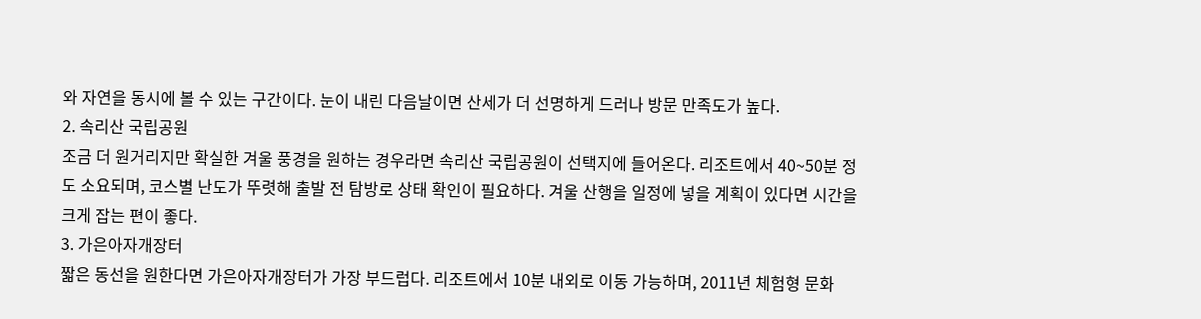와 자연을 동시에 볼 수 있는 구간이다. 눈이 내린 다음날이면 산세가 더 선명하게 드러나 방문 만족도가 높다.
2. 속리산 국립공원
조금 더 원거리지만 확실한 겨울 풍경을 원하는 경우라면 속리산 국립공원이 선택지에 들어온다. 리조트에서 40~50분 정도 소요되며, 코스별 난도가 뚜렷해 출발 전 탐방로 상태 확인이 필요하다. 겨울 산행을 일정에 넣을 계획이 있다면 시간을 크게 잡는 편이 좋다.
3. 가은아자개장터
짧은 동선을 원한다면 가은아자개장터가 가장 부드럽다. 리조트에서 10분 내외로 이동 가능하며, 2011년 체험형 문화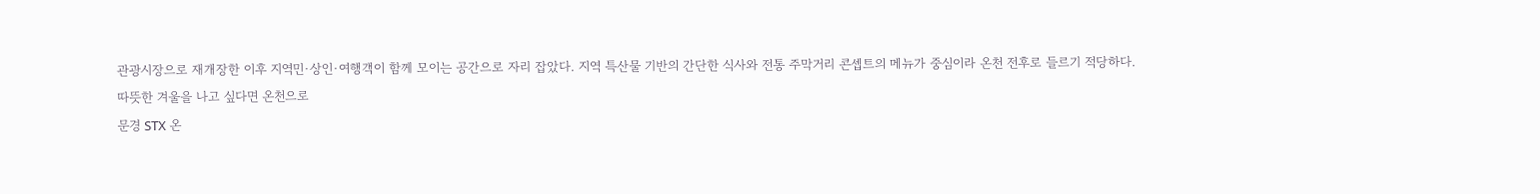관광시장으로 재개장한 이후 지역민·상인·여행객이 함께 모이는 공간으로 자리 잡았다. 지역 특산물 기반의 간단한 식사와 전통 주막거리 콘셉트의 메뉴가 중심이라 온천 전후로 들르기 적당하다.
따뜻한 겨울을 나고 싶다면 온천으로
문경 STX 온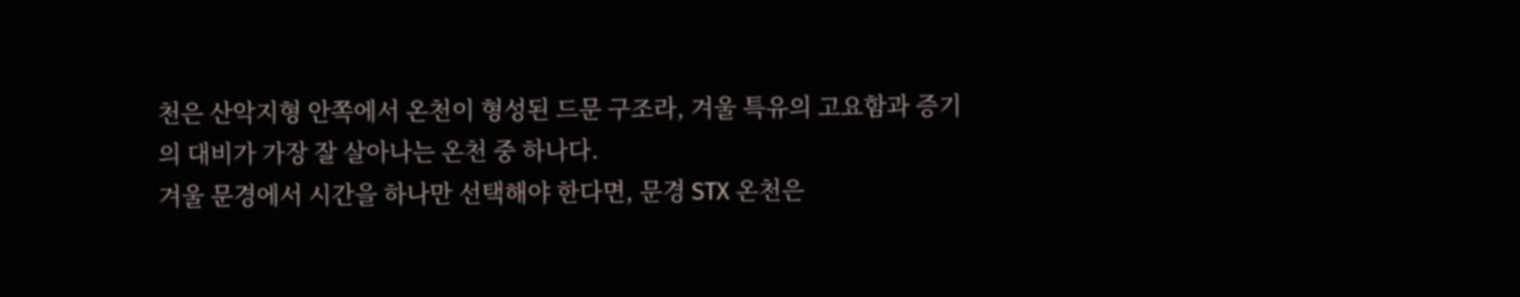천은 산악지형 안쪽에서 온천이 형성된 드문 구조라, 겨울 특유의 고요함과 증기의 대비가 가장 잘 살아나는 온천 중 하나다.
겨울 문경에서 시간을 하나만 선택해야 한다면, 문경 STX 온천은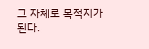그 자체로 목적지가 된다.